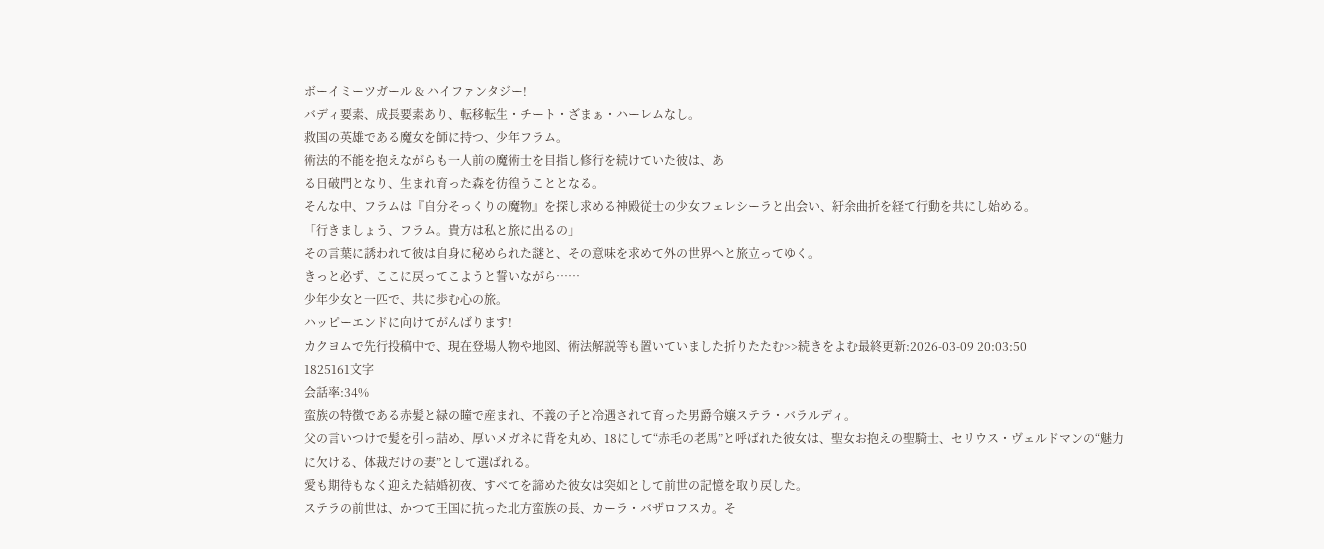ボーイミーツガール & ハイファンタジー!
バディ要素、成長要素あり、転移転生・チート・ざまぁ・ハーレムなし。
救国の英雄である魔女を師に持つ、少年フラム。
術法的不能を抱えながらも一人前の魔術士を目指し修行を続けていた彼は、あ
る日破門となり、生まれ育った森を彷徨うこととなる。
そんな中、フラムは『自分そっくりの魔物』を探し求める神殿従士の少女フェレシーラと出会い、紆余曲折を経て行動を共にし始める。
「行きましょう、フラム。貴方は私と旅に出るの」
その言葉に誘われて彼は自身に秘められた謎と、その意味を求めて外の世界へと旅立ってゆく。
きっと必ず、ここに戻ってこようと誓いながら……
少年少女と一匹で、共に歩む心の旅。
ハッピーエンドに向けてがんばります!
カクヨムで先行投稿中で、現在登場人物や地図、術法解説等も置いていました折りたたむ>>続きをよむ最終更新:2026-03-09 20:03:50
1825161文字
会話率:34%
蛮族の特徴である赤髪と緑の瞳で産まれ、不義の子と冷遇されて育った男爵令嬢ステラ・バラルディ。
父の言いつけで髪を引っ詰め、厚いメガネに背を丸め、18にして“赤毛の老馬”と呼ばれた彼女は、聖女お抱えの聖騎士、セリウス・ヴェルドマンの“魅力
に欠ける、体裁だけの妻”として選ばれる。
愛も期待もなく迎えた結婚初夜、すべてを諦めた彼女は突如として前世の記憶を取り戻した。
ステラの前世は、かつて王国に抗った北方蛮族の長、カーラ・バザロフスカ。そ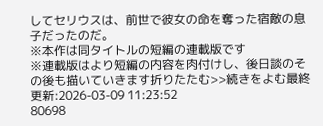してセリウスは、前世で彼女の命を奪った宿敵の息子だったのだ。
※本作は同タイトルの短編の連載版です
※連載版はより短編の内容を肉付けし、後日談のその後も描いていきます折りたたむ>>続きをよむ最終更新:2026-03-09 11:23:52
80698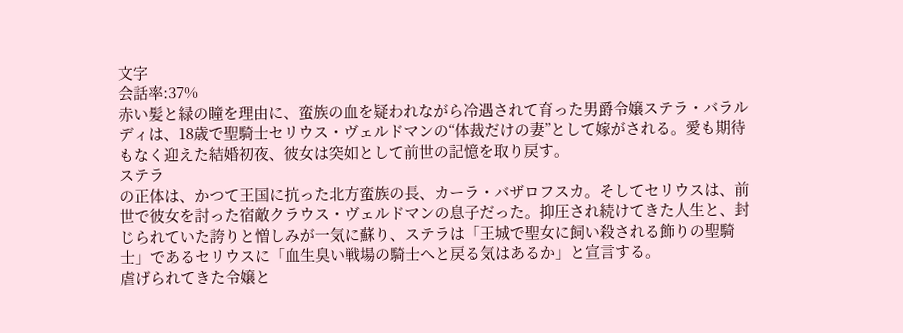文字
会話率:37%
赤い髪と緑の瞳を理由に、蛮族の血を疑われながら冷遇されて育った男爵令嬢ステラ・バラルディは、18歳で聖騎士セリウス・ヴェルドマンの“体裁だけの妻”として嫁がされる。愛も期待もなく迎えた結婚初夜、彼女は突如として前世の記憶を取り戻す。
ステラ
の正体は、かつて王国に抗った北方蛮族の長、カーラ・バザロフスカ。そしてセリウスは、前世で彼女を討った宿敵クラウス・ヴェルドマンの息子だった。抑圧され続けてきた人生と、封じられていた誇りと憎しみが一気に蘇り、ステラは「王城で聖女に飼い殺される飾りの聖騎士」であるセリウスに「血生臭い戦場の騎士へと戻る気はあるか」と宣言する。
虐げられてきた令嬢と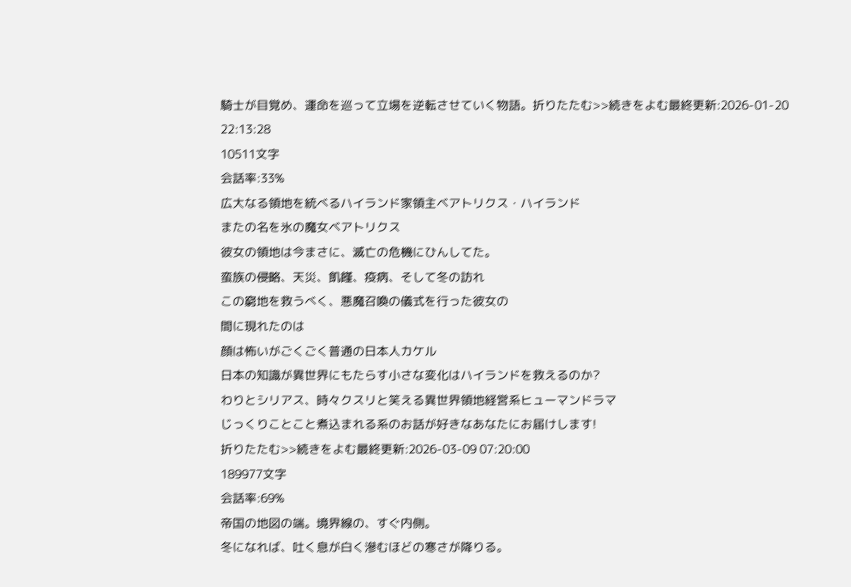騎士が目覚め、運命を巡って立場を逆転させていく物語。折りたたむ>>続きをよむ最終更新:2026-01-20 22:13:28
10511文字
会話率:33%
広大なる領地を統べるハイランド家領主ベアトリクス・ハイランド
またの名を氷の魔女ベアトリクス
彼女の領地は今まさに、滅亡の危機にひんしてた。
蛮族の侵略、天災、飢饉、疫病、そして冬の訪れ
この窮地を救うべく、悪魔召喚の儀式を行った彼女の
間に現れたのは
顔は怖いがごくごく普通の日本人カケル
日本の知識が異世界にもたらす小さな変化はハイランドを救えるのか?
わりとシリアス、時々クスリと笑える異世界領地経営系ヒューマンドラマ
じっくりことこと煮込まれる系のお話が好きなあなたにお届けします!
折りたたむ>>続きをよむ最終更新:2026-03-09 07:20:00
189977文字
会話率:69%
帝国の地図の端。境界線の、すぐ内側。
冬になれば、吐く息が白く滲むほどの寒さが降りる。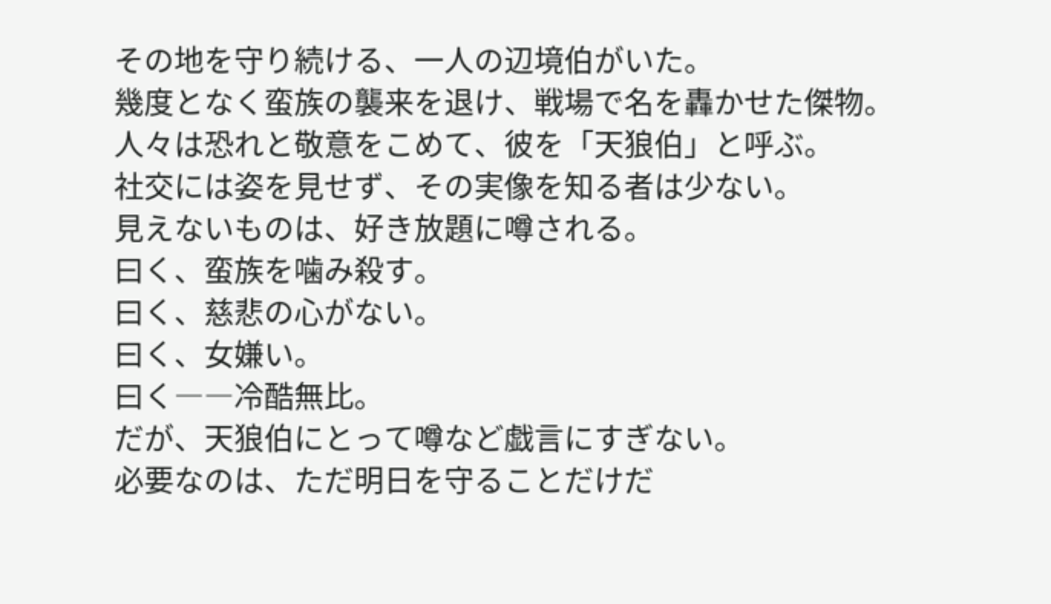その地を守り続ける、一人の辺境伯がいた。
幾度となく蛮族の襲来を退け、戦場で名を轟かせた傑物。
人々は恐れと敬意をこめて、彼を「天狼伯」と呼ぶ。
社交には姿を見せず、その実像を知る者は少ない。
見えないものは、好き放題に噂される。
曰く、蛮族を噛み殺す。
曰く、慈悲の心がない。
曰く、女嫌い。
曰く――冷酷無比。
だが、天狼伯にとって噂など戯言にすぎない。
必要なのは、ただ明日を守ることだけだ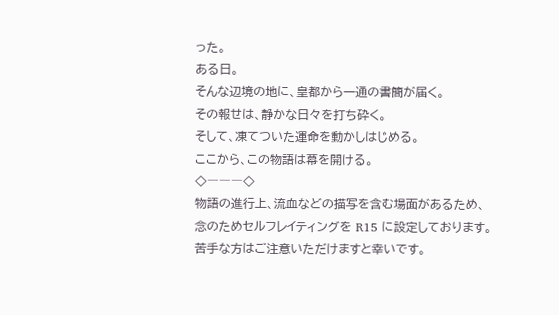った。
ある日。
そんな辺境の地に、皇都から一通の書簡が届く。
その報せは、静かな日々を打ち砕く。
そして、凍てついた運命を動かしはじめる。
ここから、この物語は幕を開ける。
◇―――◇
物語の進行上、流血などの描写を含む場面があるため、
念のためセルフレイティングを R15 に設定しております。
苦手な方はご注意いただけますと幸いです。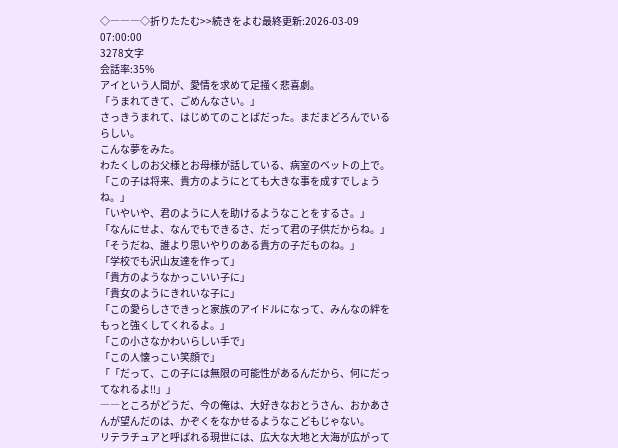◇―――◇折りたたむ>>続きをよむ最終更新:2026-03-09 07:00:00
3278文字
会話率:35%
アイという人間が、愛情を求めて足掻く悲喜劇。
「うまれてきて、ごめんなさい。」
さっきうまれて、はじめてのことばだった。まだまどろんでいるらしい。
こんな夢をみた。
わたくしのお父様とお母様が話している、病室のベットの上で。
「この子は将来、貴方のようにとても大きな事を成すでしょうね。」
「いやいや、君のように人を助けるようなことをするさ。」
「なんにせよ、なんでもできるさ、だって君の子供だからね。」
「そうだね、誰より思いやりのある貴方の子だものね。」
「学校でも沢山友達を作って」
「貴方のようなかっこいい子に」
「貴女のようにきれいな子に」
「この愛らしさできっと家族のアイドルになって、みんなの絆をもっと強くしてくれるよ。」
「この小さなかわいらしい手で」
「この人懐っこい笑顔で」
「「だって、この子には無限の可能性があるんだから、何にだってなれるよ!!」」
――ところがどうだ、今の俺は、大好きなおとうさん、おかあさんが望んだのは、かぞくをなかせるようなこどもじゃない。
リテラチュアと呼ばれる現世には、広大な大地と大海が広がって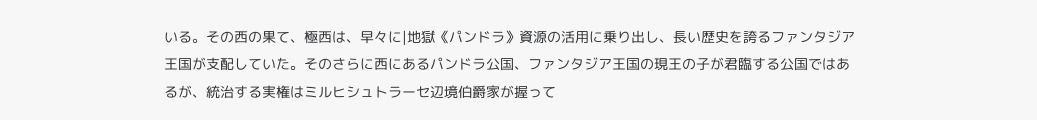いる。その西の果て、極西は、早々に|地獄《パンドラ》資源の活用に乗り出し、長い歴史を誇るファンタジア王国が支配していた。そのさらに西にあるパンドラ公国、ファンタジア王国の現王の子が君臨する公国ではあるが、統治する実権はミルヒシュトラーセ辺境伯爵家が握って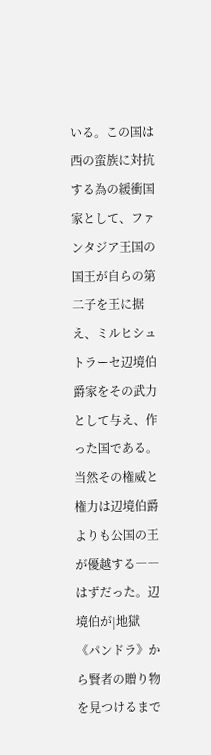いる。この国は西の蛮族に対抗する為の緩衝国家として、ファンタジア王国の国王が自らの第二子を王に据え、ミルヒシュトラーセ辺境伯爵家をその武力として与え、作った国である。当然その権威と権力は辺境伯爵よりも公国の王が優越する――はずだった。辺境伯が|地獄《パンドラ》から賢者の贈り物を見つけるまで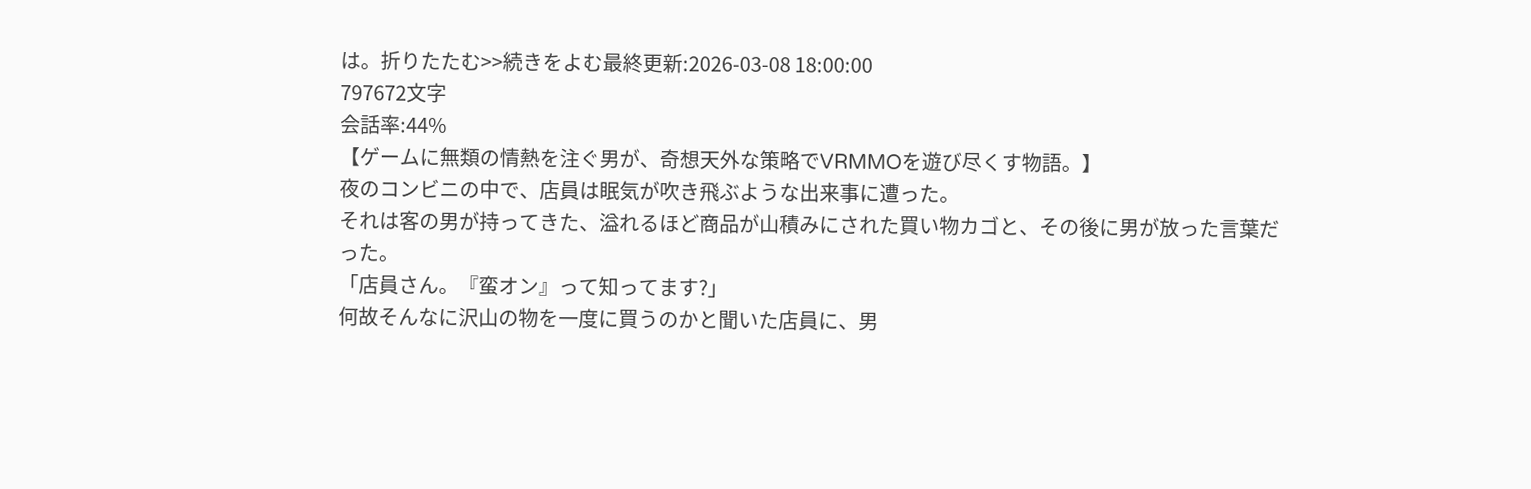は。折りたたむ>>続きをよむ最終更新:2026-03-08 18:00:00
797672文字
会話率:44%
【ゲームに無類の情熱を注ぐ男が、奇想天外な策略でVRMMOを遊び尽くす物語。】
夜のコンビニの中で、店員は眠気が吹き飛ぶような出来事に遭った。
それは客の男が持ってきた、溢れるほど商品が山積みにされた買い物カゴと、その後に男が放った言葉だ
った。
「店員さん。『蛮オン』って知ってます?」
何故そんなに沢山の物を一度に買うのかと聞いた店員に、男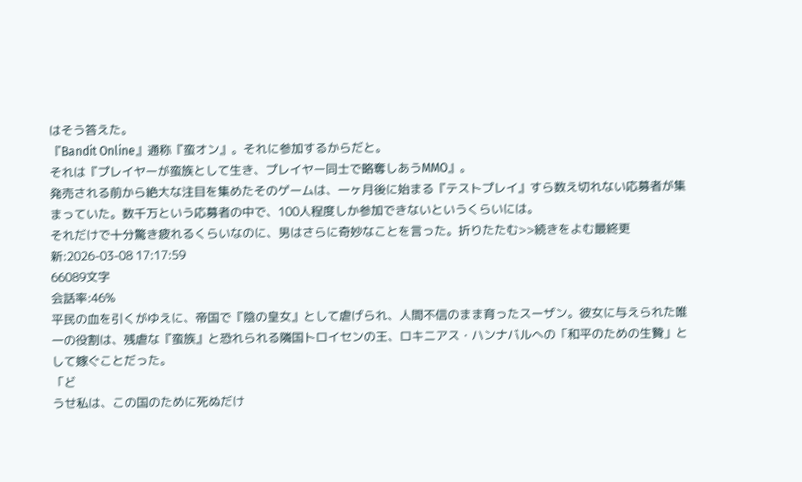はそう答えた。
『Bandit Online』通称『蛮オン』。それに参加するからだと。
それは『プレイヤーが蛮族として生き、プレイヤー同士で略奪しあうMMO』。
発売される前から絶大な注目を集めたそのゲームは、一ヶ月後に始まる『テストプレイ』すら数え切れない応募者が集まっていた。数千万という応募者の中で、100人程度しか参加できないというくらいには。
それだけで十分驚き疲れるくらいなのに、男はさらに奇妙なことを言った。折りたたむ>>続きをよむ最終更新:2026-03-08 17:17:59
66089文字
会話率:46%
平民の血を引くがゆえに、帝国で『陰の皇女』として虐げられ、人間不信のまま育ったスーザン。彼女に与えられた唯一の役割は、残虐な『蛮族』と恐れられる隣国トロイセンの王、ロキニアス・ハンナバルへの「和平のための生贄」として嫁ぐことだった。
「ど
うせ私は、この国のために死ぬだけ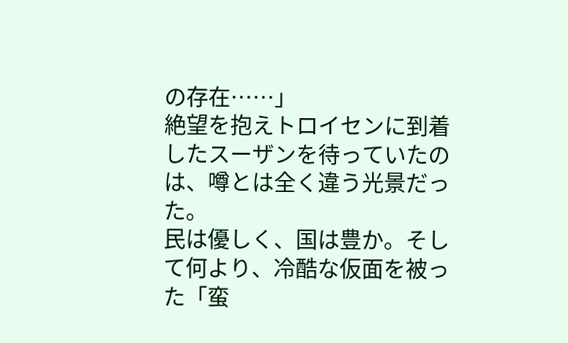の存在……」
絶望を抱えトロイセンに到着したスーザンを待っていたのは、噂とは全く違う光景だった。
民は優しく、国は豊か。そして何より、冷酷な仮面を被った「蛮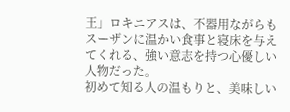王」ロキニアスは、不器用ながらもスーザンに温かい食事と寝床を与えてくれる、強い意志を持つ心優しい人物だった。
初めて知る人の温もりと、美味しい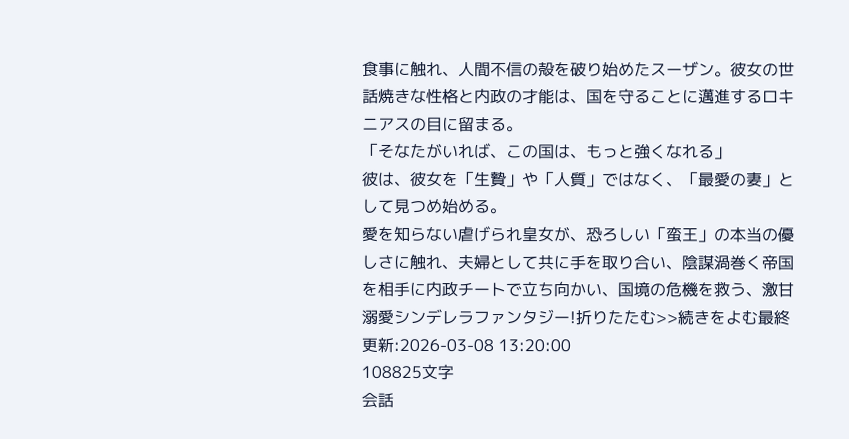食事に触れ、人間不信の殻を破り始めたスーザン。彼女の世話焼きな性格と内政の才能は、国を守ることに邁進するロキニアスの目に留まる。
「そなたがいれば、この国は、もっと強くなれる」
彼は、彼女を「生贄」や「人質」ではなく、「最愛の妻」として見つめ始める。
愛を知らない虐げられ皇女が、恐ろしい「蛮王」の本当の優しさに触れ、夫婦として共に手を取り合い、陰謀渦巻く帝国を相手に内政チートで立ち向かい、国境の危機を救う、激甘溺愛シンデレラファンタジー!折りたたむ>>続きをよむ最終更新:2026-03-08 13:20:00
108825文字
会話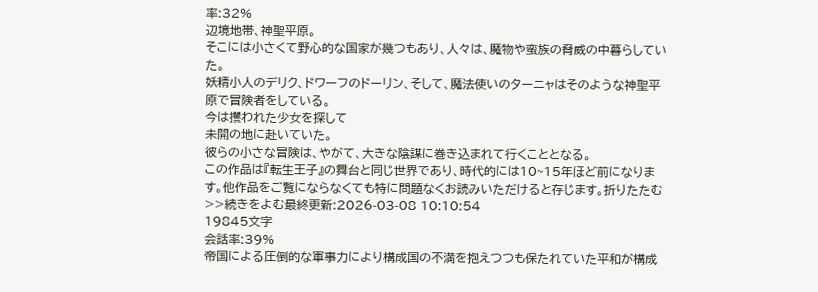率:32%
辺境地帯、神聖平原。
そこには小さくて野心的な国家が幾つもあり、人々は、魔物や蛮族の脅威の中暮らしていた。
妖精小人のデリク、ドワーフのドーリン、そして、魔法使いのターニャはそのような神聖平原で冒険者をしている。
今は攫われた少女を探して
未開の地に赴いていた。
彼らの小さな冒険は、やがて、大きな陰謀に巻き込まれて行くこととなる。
この作品は『転生王子』の舞台と同じ世界であり、時代的には10~15年ほど前になります。他作品をご覧にならなくても特に問題なくお読みいただけると存じます。折りたたむ>>続きをよむ最終更新:2026-03-08 10:10:54
19845文字
会話率:39%
帝国による圧倒的な軍事力により構成国の不満を抱えつつも保たれていた平和が構成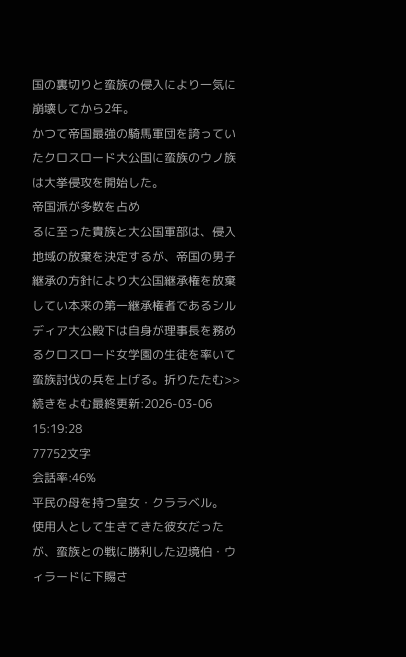国の裏切りと蛮族の侵入により一気に崩壊してから2年。
かつて帝国最強の騎馬軍団を誇っていたクロスロード大公国に蛮族のウノ族は大挙侵攻を開始した。
帝国派が多数を占め
るに至った貴族と大公国軍部は、侵入地域の放棄を決定するが、帝国の男子継承の方針により大公国継承権を放棄してい本来の第一継承権者であるシルディア大公殿下は自身が理事長を務めるクロスロード女学園の生徒を率いて蛮族討伐の兵を上げる。折りたたむ>>続きをよむ最終更新:2026-03-06 15:19:28
77752文字
会話率:46%
平民の母を持つ皇女・クララベル。
使用人として生きてきた彼女だったが、蛮族との戦に勝利した辺境伯・ウィラードに下賜さ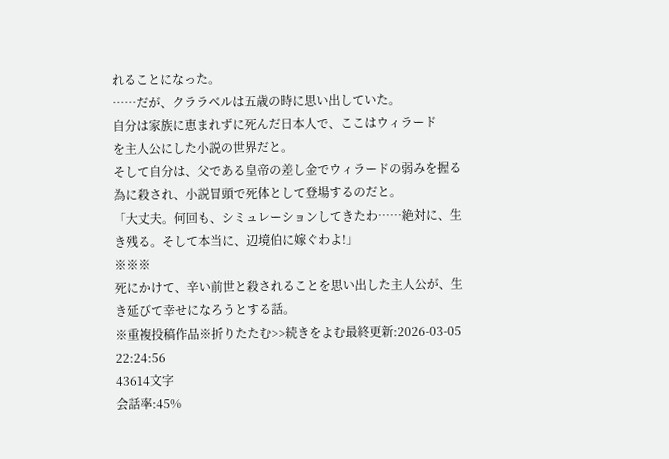れることになった。
……だが、クララベルは五歳の時に思い出していた。
自分は家族に恵まれずに死んだ日本人で、ここはウィラード
を主人公にした小説の世界だと。
そして自分は、父である皇帝の差し金でウィラードの弱みを握る為に殺され、小説冒頭で死体として登場するのだと。
「大丈夫。何回も、シミュレーションしてきたわ……絶対に、生き残る。そして本当に、辺境伯に嫁ぐわよ!」
※※※
死にかけて、辛い前世と殺されることを思い出した主人公が、生き延びて幸せになろうとする話。
※重複投稿作品※折りたたむ>>続きをよむ最終更新:2026-03-05 22:24:56
43614文字
会話率:45%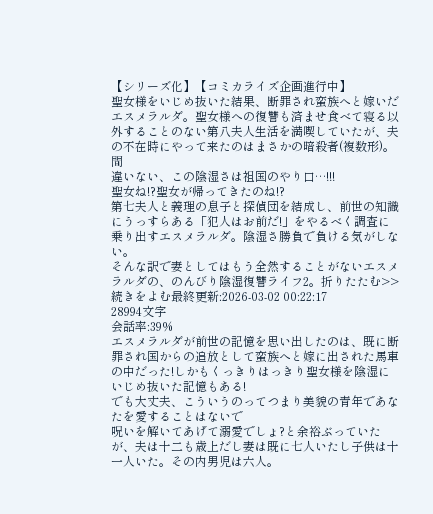【シリーズ化】【コミカライズ企画進行中】
聖女様をいじめ抜いた結果、断罪され蛮族へと嫁いだエスメラルダ。聖女様への復讐も済ませ食べて寝る以外することのない第八夫人生活を満喫していたが、夫の不在時にやって来たのはまさかの暗殺者(複数形)。
間
違いない、この陰湿さは祖国のやり口…!!!
聖女ね!?聖女が帰ってきたのね!?
第七夫人と義理の息子と探偵団を結成し、前世の知識にうっすらある「犯人はお前だ!」をやるべく調査に乗り出すエスメラルダ。陰湿さ勝負で負ける気がしない。
そんな訳で妻としてはもう全然することがないエスメラルダの、のんびり陰湿復讐ライフ2。折りたたむ>>続きをよむ最終更新:2026-03-02 00:22:17
28994文字
会話率:39%
エスメラルダが前世の記憶を思い出したのは、既に断罪され国からの追放として蛮族へと嫁に出された馬車の中だった!しかもくっきりはっきり聖女様を陰湿にいじめ抜いた記憶もある!
でも大丈夫、こういうのってつまり美貌の青年であなたを愛することはないで
呪いを解いてあげて溺愛でしょ?と余裕ぶっていたが、夫は十二も歳上だし妻は既に七人いたし子供は十一人いた。その内男児は六人。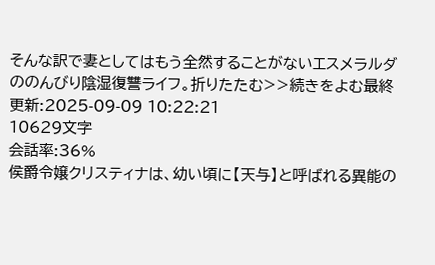そんな訳で妻としてはもう全然することがないエスメラルダののんびり陰湿復讐ライフ。折りたたむ>>続きをよむ最終更新:2025-09-09 10:22:21
10629文字
会話率:36%
侯爵令嬢クリスティナは、幼い頃に【天与】と呼ばれる異能の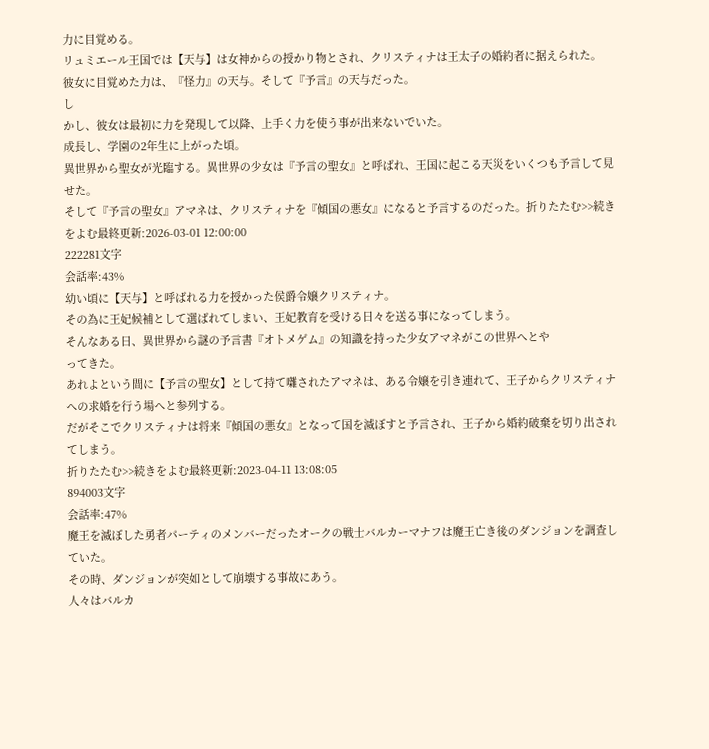力に目覚める。
リュミエール王国では【天与】は女神からの授かり物とされ、クリスティナは王太子の婚約者に据えられた。
彼女に目覚めた力は、『怪力』の天与。そして『予言』の天与だった。
し
かし、彼女は最初に力を発現して以降、上手く力を使う事が出来ないでいた。
成長し、学園の2年生に上がった頃。
異世界から聖女が光臨する。異世界の少女は『予言の聖女』と呼ばれ、王国に起こる天災をいくつも予言して見せた。
そして『予言の聖女』アマネは、クリスティナを『傾国の悪女』になると予言するのだった。折りたたむ>>続きをよむ最終更新:2026-03-01 12:00:00
222281文字
会話率:43%
幼い頃に【天与】と呼ばれる力を授かった侯爵令嬢クリスティナ。
その為に王妃候補として選ばれてしまい、王妃教育を受ける日々を送る事になってしまう。
そんなある日、異世界から謎の予言書『オトメゲム』の知識を持った少女アマネがこの世界へとや
ってきた。
あれよという間に【予言の聖女】として持て囃されたアマネは、ある令嬢を引き連れて、王子からクリスティナへの求婚を行う場へと参列する。
だがそこでクリスティナは将来『傾国の悪女』となって国を滅ぼすと予言され、王子から婚約破棄を切り出されてしまう。
折りたたむ>>続きをよむ最終更新:2023-04-11 13:08:05
894003文字
会話率:47%
魔王を滅ぼした勇者パーティのメンバーだったオークの戦士バルカーマナフは魔王亡き後のダンジョンを調査していた。
その時、ダンジョンが突如として崩壊する事故にあう。
人々はバルカ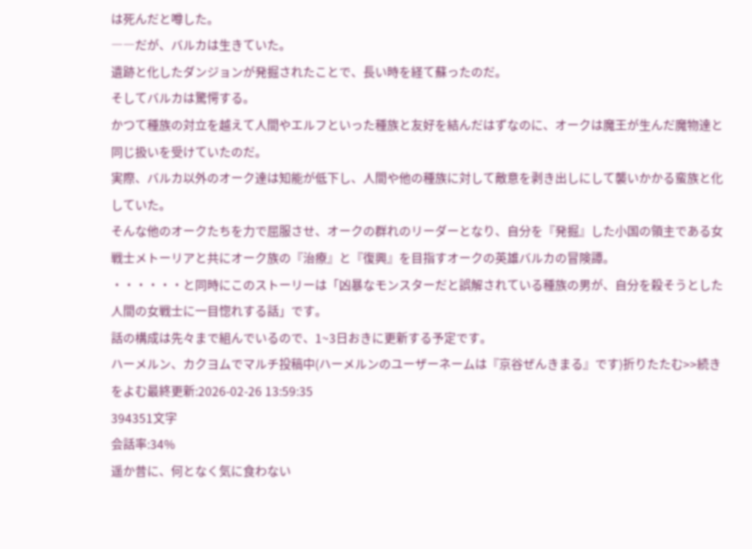は死んだと噂した。
――だが、バルカは生きていた。
遺跡と化したダンジョンが発掘されたことで、長い時を経て蘇ったのだ。
そしてバルカは驚愕する。
かつて種族の対立を越えて人間やエルフといった種族と友好を結んだはずなのに、オークは魔王が生んだ魔物達と同じ扱いを受けていたのだ。
実際、バルカ以外のオーク達は知能が低下し、人間や他の種族に対して敵意を剥き出しにして襲いかかる蛮族と化していた。
そんな他のオークたちを力で屈服させ、オークの群れのリーダーとなり、自分を『発掘』した小国の領主である女戦士メトーリアと共にオーク族の『治療』と『復興』を目指すオークの英雄バルカの冒険譚。
・・・・・・と同時にこのストーリーは「凶暴なモンスターだと誤解されている種族の男が、自分を殺そうとした人間の女戦士に一目惚れする話」です。
話の構成は先々まで組んでいるので、1~3日おきに更新する予定です。
ハーメルン、カクヨムでマルチ投稿中(ハーメルンのユーザーネームは『京谷ぜんきまる』です)折りたたむ>>続きをよむ最終更新:2026-02-26 13:59:35
394351文字
会話率:34%
遥か昔に、何となく気に食わない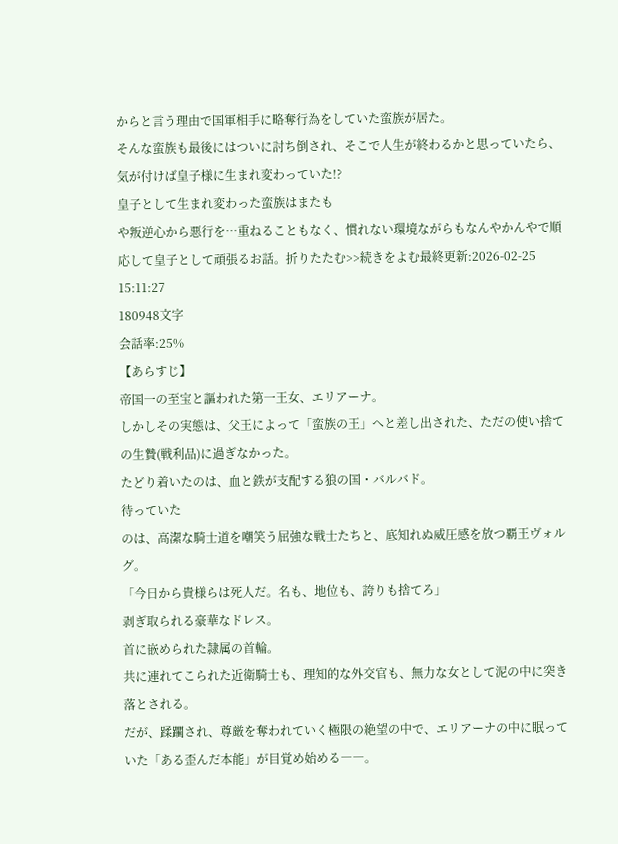からと言う理由で国軍相手に略奪行為をしていた蛮族が居た。
そんな蛮族も最後にはついに討ち倒され、そこで人生が終わるかと思っていたら、気が付けば皇子様に生まれ変わっていた!?
皇子として生まれ変わった蛮族はまたも
や叛逆心から悪行を…重ねることもなく、慣れない環境ながらもなんやかんやで順応して皇子として頑張るお話。折りたたむ>>続きをよむ最終更新:2026-02-25 15:11:27
180948文字
会話率:25%
【あらすじ】
帝国一の至宝と謳われた第一王女、エリアーナ。
しかしその実態は、父王によって「蛮族の王」へと差し出された、ただの使い捨ての生贄(戦利品)に過ぎなかった。
たどり着いたのは、血と鉄が支配する狼の国・バルバド。
待っていた
のは、高潔な騎士道を嘲笑う屈強な戦士たちと、底知れぬ威圧感を放つ覇王ヴォルグ。
「今日から貴様らは死人だ。名も、地位も、誇りも捨てろ」
剥ぎ取られる豪華なドレス。
首に嵌められた隷属の首輪。
共に連れてこられた近衛騎士も、理知的な外交官も、無力な女として泥の中に突き落とされる。
だが、蹂躙され、尊厳を奪われていく極限の絶望の中で、エリアーナの中に眠っていた「ある歪んだ本能」が目覚め始める――。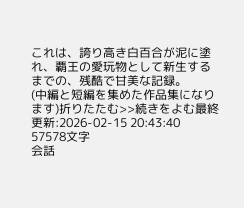これは、誇り高き白百合が泥に塗れ、覇王の愛玩物として新生するまでの、残酷で甘美な記録。
(中編と短編を集めた作品集になります)折りたたむ>>続きをよむ最終更新:2026-02-15 20:43:40
57578文字
会話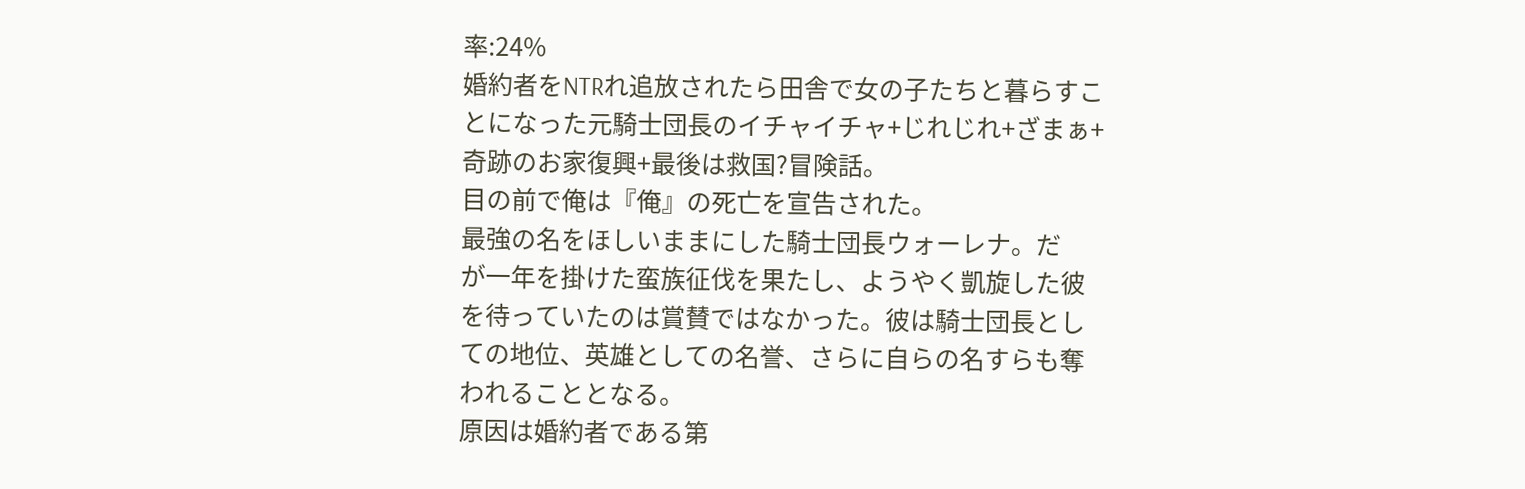率:24%
婚約者をNTRれ追放されたら田舎で女の子たちと暮らすことになった元騎士団長のイチャイチャ+じれじれ+ざまぁ+奇跡のお家復興+最後は救国?冒険話。
目の前で俺は『俺』の死亡を宣告された。
最強の名をほしいままにした騎士団長ウォーレナ。だ
が一年を掛けた蛮族征伐を果たし、ようやく凱旋した彼を待っていたのは賞賛ではなかった。彼は騎士団長としての地位、英雄としての名誉、さらに自らの名すらも奪われることとなる。
原因は婚約者である第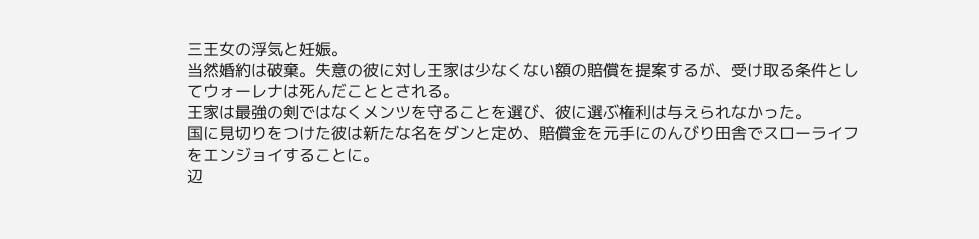三王女の浮気と妊娠。
当然婚約は破棄。失意の彼に対し王家は少なくない額の賠償を提案するが、受け取る条件としてウォーレナは死んだこととされる。
王家は最強の剣ではなくメンツを守ることを選び、彼に選ぶ権利は与えられなかった。
国に見切りをつけた彼は新たな名をダンと定め、賠償金を元手にのんびり田舎でスローライフをエンジョイすることに。
辺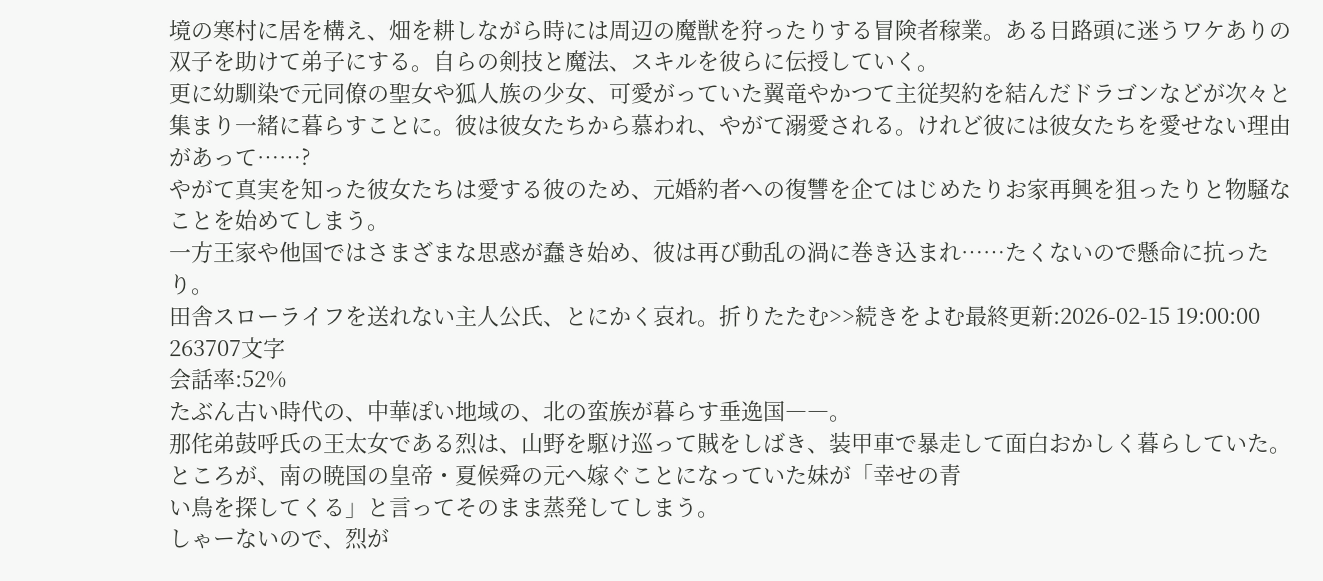境の寒村に居を構え、畑を耕しながら時には周辺の魔獣を狩ったりする冒険者稼業。ある日路頭に迷うワケありの双子を助けて弟子にする。自らの剣技と魔法、スキルを彼らに伝授していく。
更に幼馴染で元同僚の聖女や狐人族の少女、可愛がっていた翼竜やかつて主従契約を結んだドラゴンなどが次々と集まり一緒に暮らすことに。彼は彼女たちから慕われ、やがて溺愛される。けれど彼には彼女たちを愛せない理由があって……?
やがて真実を知った彼女たちは愛する彼のため、元婚約者への復讐を企てはじめたりお家再興を狙ったりと物騒なことを始めてしまう。
一方王家や他国ではさまざまな思惑が蠢き始め、彼は再び動乱の渦に巻き込まれ……たくないので懸命に抗ったり。
田舎スローライフを送れない主人公氏、とにかく哀れ。折りたたむ>>続きをよむ最終更新:2026-02-15 19:00:00
263707文字
会話率:52%
たぶん古い時代の、中華ぽい地域の、北の蛮族が暮らす垂逸国――。
那侘弟鼓呼氏の王太女である烈は、山野を駆け巡って賊をしばき、装甲車で暴走して面白おかしく暮らしていた。
ところが、南の暁国の皇帝・夏候舜の元へ嫁ぐことになっていた妹が「幸せの青
い鳥を探してくる」と言ってそのまま蒸発してしまう。
しゃーないので、烈が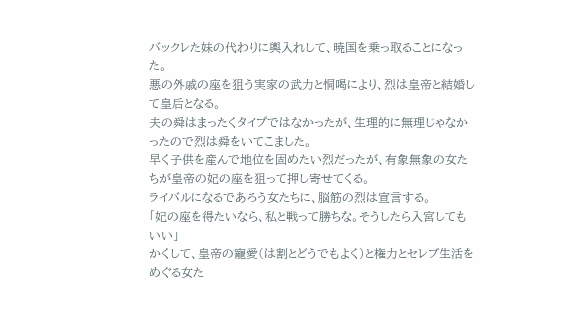バックレた妹の代わりに輿入れして、暁国を乗っ取ることになった。
悪の外戚の座を狙う実家の武力と恫喝により、烈は皇帝と結婚して皇后となる。
夫の舜はまったくタイプではなかったが、生理的に無理じゃなかったので烈は舜をいてこました。
早く子供を産んで地位を固めたい烈だったが、有象無象の女たちが皇帝の妃の座を狙って押し寄せてくる。
ライバルになるであろう女たちに、脳筋の烈は宣言する。
「妃の座を得たいなら、私と戦って勝ちな。そうしたら入宮してもいい」
かくして、皇帝の寵愛(は割とどうでもよく)と権力とセレブ生活をめぐる女た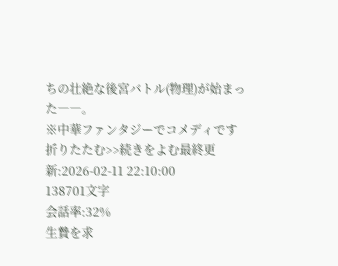ちの壮絶な後宮バトル(物理)が始まった――。
※中華ファンタジーでコメディです
折りたたむ>>続きをよむ最終更新:2026-02-11 22:10:00
138701文字
会話率:32%
生贄を求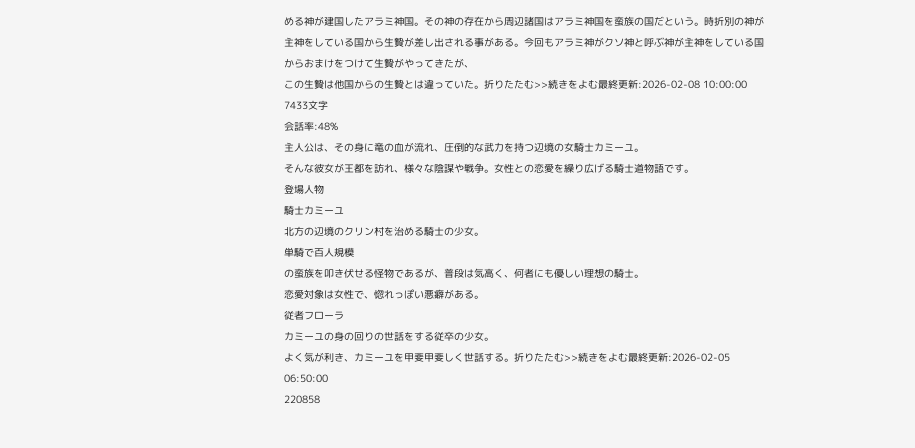める神が建国したアラミ神国。その神の存在から周辺諸国はアラミ神国を蛮族の国だという。時折別の神が主神をしている国から生贄が差し出される事がある。今回もアラミ神がクソ神と呼ぶ神が主神をしている国からおまけをつけて生贄がやってきたが、
この生贄は他国からの生贄とは違っていた。折りたたむ>>続きをよむ最終更新:2026-02-08 10:00:00
7433文字
会話率:48%
主人公は、その身に竜の血が流れ、圧倒的な武力を持つ辺境の女騎士カミーユ。
そんな彼女が王都を訪れ、様々な陰謀や戦争。女性との恋愛を繰り広げる騎士道物語です。
登場人物
騎士カミーユ
北方の辺境のクリン村を治める騎士の少女。
単騎で百人規模
の蛮族を叩き伏せる怪物であるが、普段は気高く、何者にも優しい理想の騎士。
恋愛対象は女性で、惚れっぽい悪癖がある。
従者フローラ
カミーユの身の回りの世話をする従卒の少女。
よく気が利き、カミーユを甲斐甲斐しく世話する。折りたたむ>>続きをよむ最終更新:2026-02-05 06:50:00
220858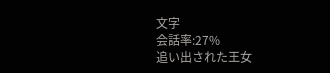文字
会話率:27%
追い出された王女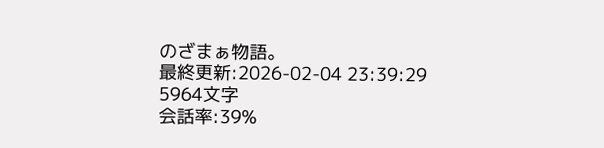のざまぁ物語。
最終更新:2026-02-04 23:39:29
5964文字
会話率:39%